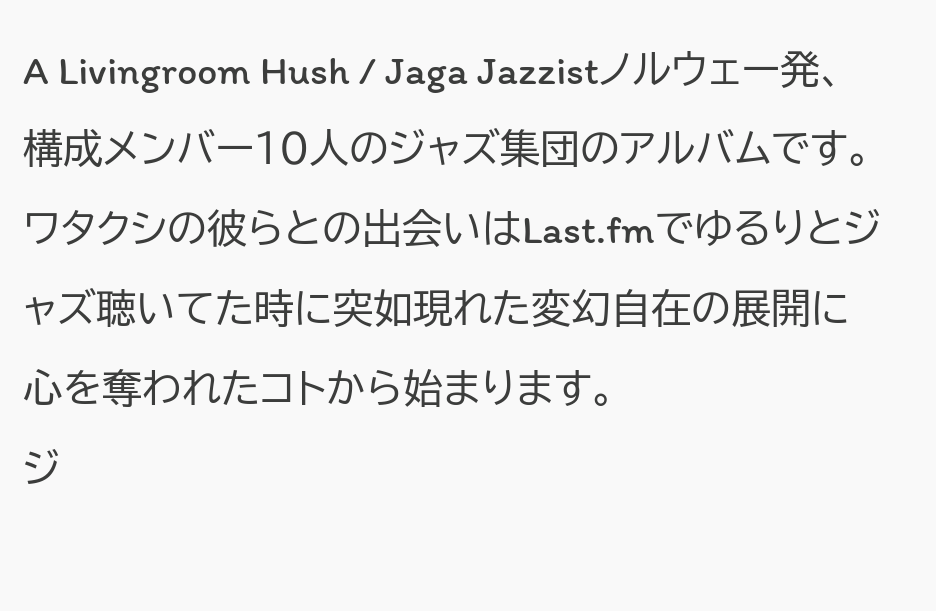A Livingroom Hush / Jaga Jazzistノルウェー発、構成メンバー10人のジャズ集団のアルバムです。
ワタクシの彼らとの出会いはLast.fmでゆるりとジャズ聴いてた時に突如現れた変幻自在の展開に心を奪われたコトから始まります。
ジ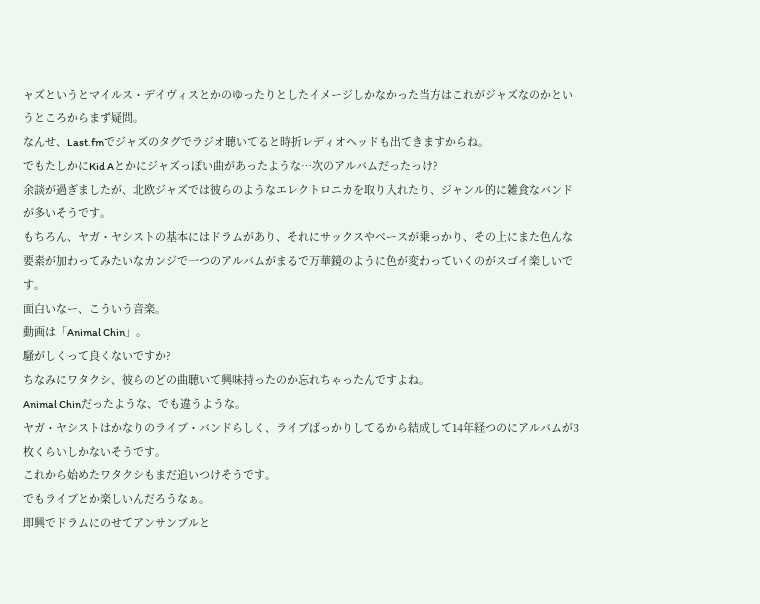ャズというとマイルス・デイヴィスとかのゆったりとしたイメージしかなかった当方はこれがジャズなのかというところからまず疑問。
なんせ、Last.fmでジャズのタグでラジオ聴いてると時折レディオヘッドも出てきますからね。
でもたしかにKid Aとかにジャズっぽい曲があったような…次のアルバムだったっけ?
余談が過ぎましたが、北欧ジャズでは彼らのようなエレクトロニカを取り入れたり、ジャンル的に雑食なバンドが多いそうです。
もちろん、ヤガ・ヤシストの基本にはドラムがあり、それにサックスやベースが乗っかり、その上にまた色んな要素が加わってみたいなカンジで一つのアルバムがまるで万華鏡のように色が変わっていくのがスゴイ楽しいです。
面白いなー、こういう音楽。
動画は「Animal Chin」。
騒がしくって良くないですか?
ちなみにワタクシ、彼らのどの曲聴いて興味持ったのか忘れちゃったんですよね。
Animal Chinだったような、でも違うような。
ヤガ・ヤシストはかなりのライブ・バンドらしく、ライブばっかりしてるから結成して14年経つのにアルバムが3枚くらいしかないそうです。
これから始めたワタクシもまだ追いつけそうです。
でもライブとか楽しいんだろうなぁ。
即興でドラムにのせてアンサンブルと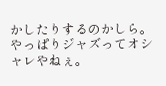かしたりするのかしら。
やっぱりジャズってオシャレやねぇ。